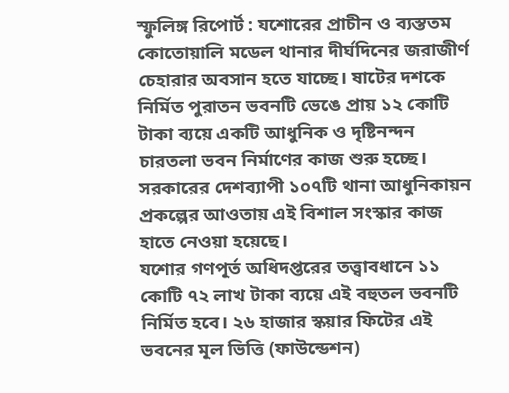স্ফুলিঙ্গ রিপোর্ট : যশোরের প্রাচীন ও ব্যস্ততম কোতোয়ালি মডেল থানার দীর্ঘদিনের জরাজীর্ণ চেহারার অবসান হতে যাচ্ছে। ষাটের দশকে নির্মিত পুরাতন ভবনটি ভেঙে প্রায় ১২ কোটি টাকা ব্যয়ে একটি আধুনিক ও দৃষ্টিনন্দন চারতলা ভবন নির্মাণের কাজ শুরু হচ্ছে। সরকারের দেশব্যাপী ১০৭টি থানা আধুনিকায়ন প্রকল্পের আওতায় এই বিশাল সংস্কার কাজ হাতে নেওয়া হয়েছে।
যশোর গণপূর্ত অধিদপ্তরের তত্ত্বাবধানে ১১ কোটি ৭২ লাখ টাকা ব্যয়ে এই বহুতল ভবনটি নির্মিত হবে। ২৬ হাজার স্কয়ার ফিটের এই ভবনের মূল ভিত্তি (ফাউন্ডেশন)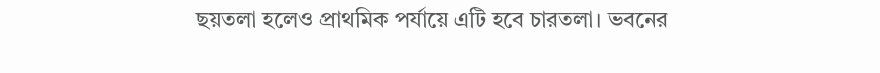ছয়তলা হলেও প্রাথমিক পর্যায়ে এটি হবে চারতলা। ভবনের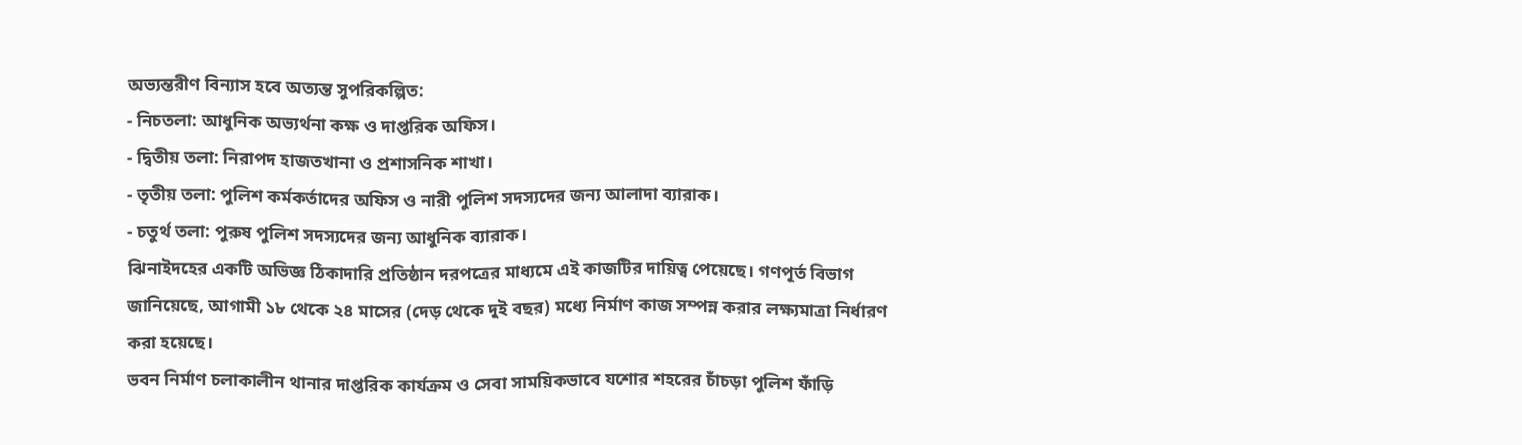অভ্যন্তরীণ বিন্যাস হবে অত্যন্ত সুপরিকল্পিত:
- নিচতলা: আধুনিক অভ্যর্থনা কক্ষ ও দাপ্তরিক অফিস।
- দ্বিতীয় তলা: নিরাপদ হাজতখানা ও প্রশাসনিক শাখা।
- তৃতীয় তলা: পুলিশ কর্মকর্তাদের অফিস ও নারী পুলিশ সদস্যদের জন্য আলাদা ব্যারাক।
- চতুর্থ তলা: পুরুষ পুলিশ সদস্যদের জন্য আধুনিক ব্যারাক।
ঝিনাইদহের একটি অভিজ্ঞ ঠিকাদারি প্রতিষ্ঠান দরপত্রের মাধ্যমে এই কাজটির দায়িত্ব পেয়েছে। গণপূর্ত বিভাগ জানিয়েছে, আগামী ১৮ থেকে ২৪ মাসের (দেড় থেকে দুই বছর) মধ্যে নির্মাণ কাজ সম্পন্ন করার লক্ষ্যমাত্রা নির্ধারণ করা হয়েছে।
ভবন নির্মাণ চলাকালীন থানার দাপ্তরিক কার্যক্রম ও সেবা সাময়িকভাবে যশোর শহরের চাঁচড়া পুলিশ ফাঁড়ি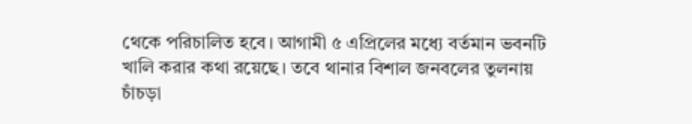থেকে পরিচালিত হবে। আগামী ৫ এপ্রিলের মধ্যে বর্তমান ভবনটি খালি করার কথা রয়েছে। তবে থানার বিশাল জনবলের তুলনায় চাঁচড়া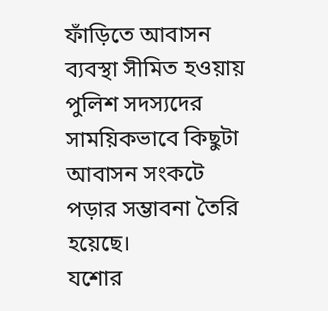ফাঁড়িতে আবাসন ব্যবস্থা সীমিত হওয়ায় পুলিশ সদস্যদের সাময়িকভাবে কিছুটা আবাসন সংকটে পড়ার সম্ভাবনা তৈরি হয়েছে।
যশোর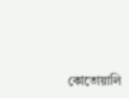কোতোয়ালি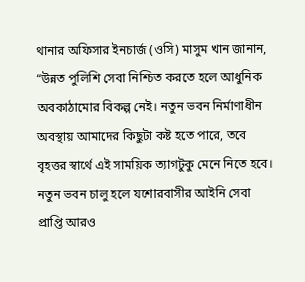থানার অফিসার ইনচার্জ (ওসি) মাসুম খান জানান, “উন্নত পুলিশি সেবা নিশ্চিত করতে হলে আধুনিক অবকাঠামোর বিকল্প নেই। নতুন ভবন নির্মাণাধীন অবস্থায় আমাদের কিছুটা কষ্ট হতে পারে, তবে বৃহত্তর স্বার্থে এই সাময়িক ত্যাগটুকু মেনে নিতে হবে। নতুন ভবন চালু হলে যশোরবাসীর আইনি সেবা প্রাপ্তি আরও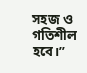সহজ ও গতিশীল হবে।”